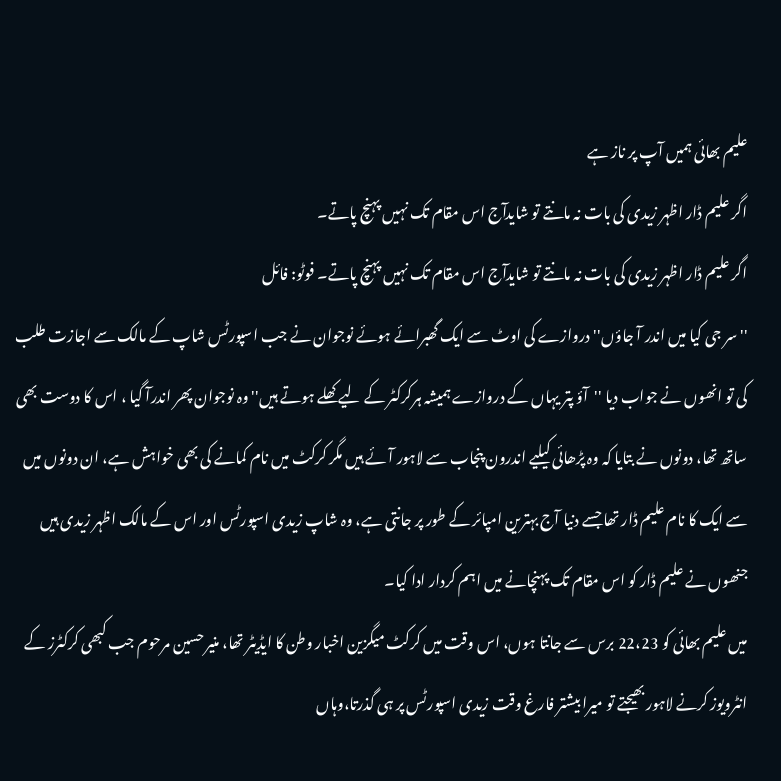علیم بھائی ہمیں آپ پر ناز ہے
اگر علیم ڈار اظہر زیدی کی بات نہ مانتے تو شایدآج اس مقام تک نہیں پہنچ پاتے۔
اگر علیم ڈار اظہر زیدی کی بات نہ مانتے تو شایدآج اس مقام تک نہیں پہنچ پاتے۔ فوٹو: فائل
''سر جی کیا میں اندر آ جاؤں'' دروازے کی اوٹ سے ایک گھبرائے ہوئے نوجوان نے جب اسپورٹس شاپ کے مالک سے اجازت طلب کی تو انھوں نے جواب دیا ''آؤ پتر یہاں کے دروازے ہمیشہ ہرکرکٹر کے لیے کھلے ہوتے ہیں'' وہ نوجوان پھر اندرآ گیا ، اس کا دوست بھی ساتھ تھا، دونوں نے بتایا کہ وہ پڑھائی کیلیے اندرون پنجاب سے لاہور آئے ہیں مگر کرکٹ میں نام کمانے کی بھی خواہش ہے، ان دونوں میں سے ایک کا نام علیم ڈار تھا جسے دنیا آج بہترین امپائر کے طور پر جانتی ہے، وہ شاپ زیدی اسپورٹس اور اس کے مالک اظہر زیدی ہیں جنھوں نے علیم ڈار کو اس مقام تک پہنچانے میں اہم کردار ادا کیا۔
میں علیم بھائی کو 22،23 برس سے جانتا ہوں، اس وقت میں کرکٹ میگزین اخبار وطن کا ایڈیٹر تھا، منیر حسین مرحوم جب کبھی کرکٹرز کے انٹرویوز کرنے لاہور بھیجتے تو میرا بیشتر فارغ وقت زیدی اسپورٹس پر ہی گذرتا،وہاں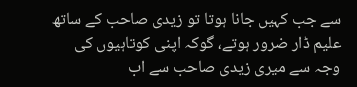سے جب کہیں جانا ہوتا تو زیدی صاحب کے ساتھ علیم ڈار ضرور ہوتے، گوکہ اپنی کوتاہیوں کی وجہ سے میری زیدی صاحب سے اب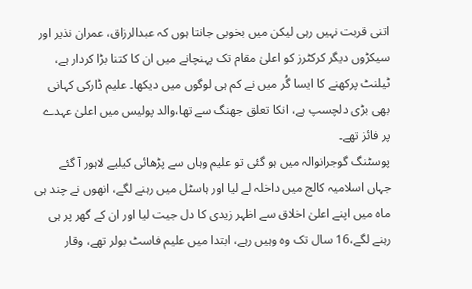اتنی قربت نہیں رہی لیکن میں بخوبی جانتا ہوں کہ عبدالرزاق، عمران نذیر اور سیکڑوں دیگر کرکٹرز کو اعلیٰ مقام تک پہنچانے میں ان کا کتنا بڑا کردار ہے، ٹیلنٹ پرکھنے کا ایسا گُر میں نے کم ہی لوگوں میں دیکھا۔ علیم ڈارکی کہانی بھی بڑی دلچسپ ہے، انکا تعلق جھنگ سے تھا،والد پولیس میں اعلیٰ عہدے پر فائز تھے۔
پوسٹنگ گوجرانوالہ میں ہو گئی تو علیم وہاں سے پڑھائی کیلیے لاہور آ گئے جہاں اسلامیہ کالج میں داخلہ لے لیا اور ہاسٹل میں رہنے لگے، انھوں نے چند ہی ماہ میں اپنے اعلیٰ اخلاق سے اظہر زیدی کا دل جیت لیا اور ان کے گھر پر ہی رہنے لگے،16 سال تک وہ وہیں رہے، ابتدا میں علیم فاسٹ بولر تھے، وقار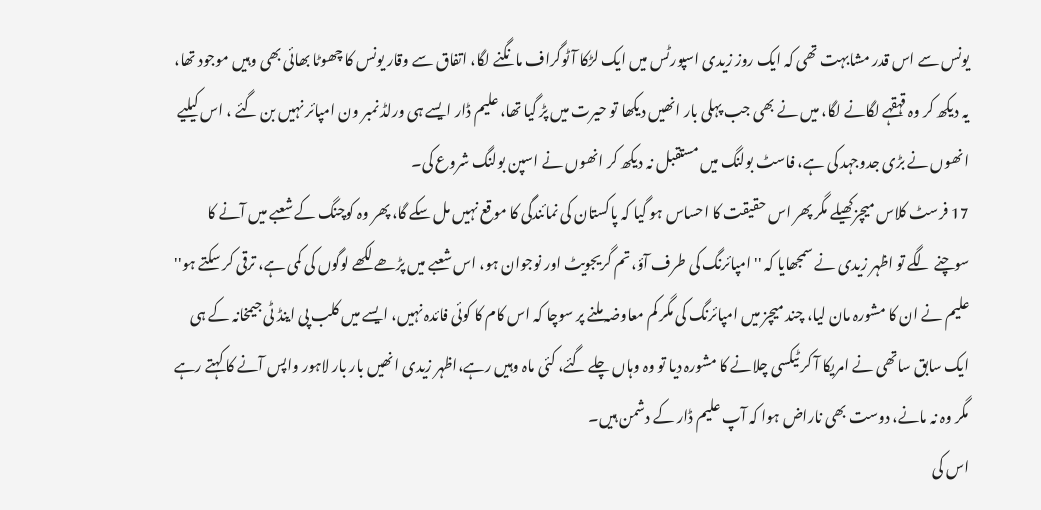یونس سے اس قدر مشابہت تھی کہ ایک روز زیدی اسپورٹس میں ایک لڑکا آٹوگراف مانگنے لگا، اتفاق سے وقار یونس کا چھوٹا بھائی بھی وہیں موجود تھا، یہ دیکھ کر وہ قہقہے لگانے لگا، میں نے بھی جب پہلی بار انھیں دیکھا تو حیرت میں پڑ گیا تھا، علیم ڈار ایسے ہی ورلڈ نمبر ون امپائر نہیں بن گئے ، اس کیلیے انھوں نے بڑی جدوجہد کی ہے، فاسٹ بولنگ میں مستقبل نہ دیکھ کر انھوں نے اسپن بولنگ شروع کی۔
17 فرسٹ کلاس میچزکھیلے مگر پھر اس حقیقت کا احساس ہو گیا کہ پاکستان کی نمائندگی کا موقع نہیں مل سکے گا، پھر وہ کوچنگ کے شعبے میں آنے کا سوچنے لگے تو اظہر زیدی نے سمجھایا کہ ''امپائرنگ کی طرف آؤ، تم گریجویٹ اور نوجوان ہو، اس شعبے میں پڑھے لکھے لوگوں کی کمی ہے، ترقی کر سکتے ہو'' علیم نے ان کا مشورہ مان لیا، چند میچز میں امپائرنگ کی مگر کم معاوضہ ملنے پر سوچا کہ اس کام کا کوئی فائدہ نہیں، ایسے میں کلب پی اینڈ ٹی جیمخانہ کے ہی ایک سابق ساتھی نے امریکا آ کر ٹیکسی چلانے کا مشورہ دیا تو وہ وہاں چلے گئے، کئی ماہ وہیں رہے،اظہر زیدی انھیں بار بار لاہور واپس آنے کا کہتے رہے مگر وہ نہ مانے، دوست بھی ناراض ہوا کہ آپ علیم ڈار کے دشمن ہیں۔
اس کی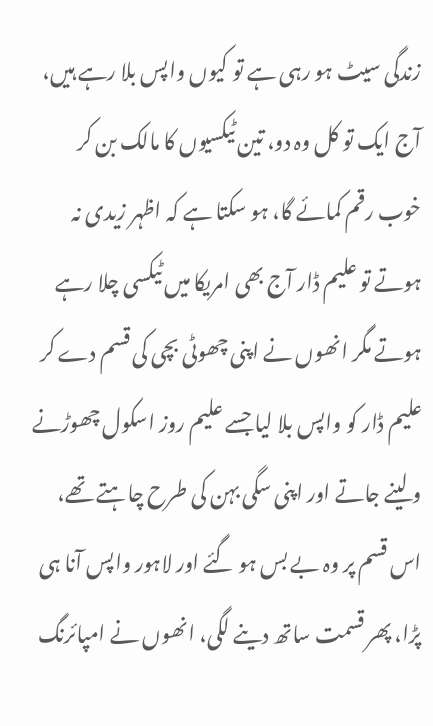زندگی سیٹ ہو رہی ہے تو کیوں واپس بلا رہے ہیں، آج ایک تو کل وہ دو، تین ٹیکسیوں کا مالک بن کر خوب رقم کمائے گا، ہو سکتا ہے کہ اظہر زیدی نہ ہوتے تو علیم ڈار آج بھی امریکا میں ٹیکسی چلا رہے ہوتے مگر انھوں نے اپنی چھوٹی بچی کی قسم دے کر علیم ڈار کو واپس بلا لیا جسے علیم روز اسکول چھوڑنے و لینے جاتے اور اپنی سگی بہن کی طرح چاہتے تھے، اس قسم پر وہ بے بس ہو گئے اور لاہور واپس آنا ہی پڑا، پھر قسمت ساتھ دینے لگی، انھوں نے امپائرنگ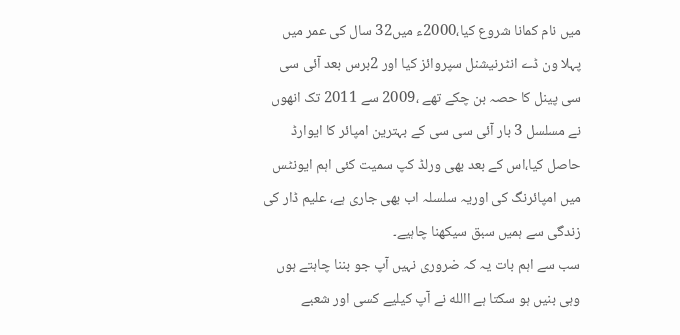میں نام کمانا شروع کیا،2000ء میں32 سال کی عمر میں پہلا ون ڈے انٹرنیشنل سپروائز کیا اور 2برس بعد آئی سی سی پینل کا حصہ بن چکے تھے ،2009 سے 2011 تک انھوں نے مسلسل 3 بار آئی سی سی کے بہترین امپائر کا ایوارڈ حاصل کیا،اس کے بعد بھی ورلڈ کپ سمیت کئی اہم ایونٹس میں امپائرنگ کی اوریہ سلسلہ اب بھی جاری ہے، علیم ڈار کی زندگی سے ہمیں سبق سیکھنا چاہیے۔
سب سے اہم بات یہ کہ ضروری نہیں آپ جو بننا چاہتے ہوں وہی بنیں ہو سکتا ہے االله نے آپ کیلیے کسی اور شعبے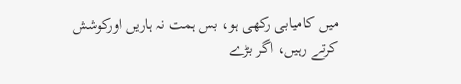میں کامیابی رکھی ہو، بس ہمت نہ ہاریں اورکوشش کرتے رہیں، اگر بڑے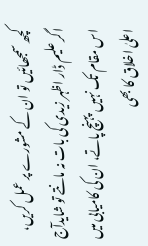کچھ سمجھائیں تو ان کے مشورے پر عمل کریں، اگر علیم ڈار اظہر زیدی کی بات نہ مانتے تو شایدآج اس مقام تک نہیں پہنچ پاتے، ان کی کامیابی میں اعلیٰ اخلاق کا بھی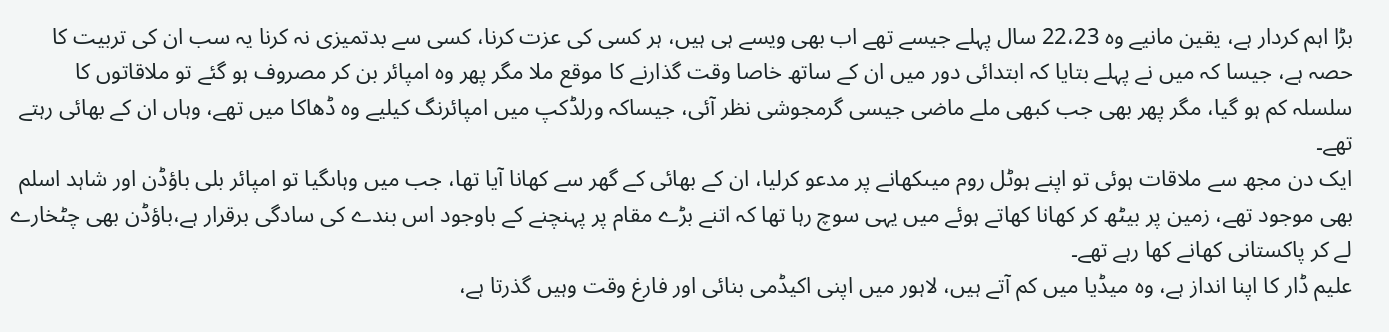بڑا اہم کردار ہے، یقین مانیے وہ 22،23 سال پہلے جیسے تھے اب بھی ویسے ہی ہیں، ہر کسی کی عزت کرنا، کسی سے بدتمیزی نہ کرنا یہ سب ان کی تربیت کا حصہ ہے، جیسا کہ میں نے پہلے بتایا کہ ابتدائی دور میں ان کے ساتھ خاصا وقت گذارنے کا موقع ملا مگر پھر وہ امپائر بن کر مصروف ہو گئے تو ملاقاتوں کا سلسلہ کم ہو گیا، مگر پھر بھی جب کبھی ملے ماضی جیسی گرمجوشی نظر آئی، جیساکہ ورلڈکپ میں امپائرنگ کیلیے وہ ڈھاکا میں تھے، وہاں ان کے بھائی رہتے تھے۔
ایک دن مجھ سے ملاقات ہوئی تو اپنے ہوٹل روم میںکھانے پر مدعو کرلیا، ان کے بھائی کے گھر سے کھانا آیا تھا، جب میں وہاںگیا تو امپائر بلی باؤڈن اور شاہد اسلم بھی موجود تھے، زمین پر بیٹھ کر کھانا کھاتے ہوئے میں یہی سوچ رہا تھا کہ اتنے بڑے مقام پر پہنچنے کے باوجود اس بندے کی سادگی برقرار ہے،باؤڈن بھی چٹخارے لے کر پاکستانی کھانے کھا رہے تھے۔
علیم ڈار کا اپنا انداز ہے، وہ میڈیا میں کم آتے ہیں، لاہور میں اپنی اکیڈمی بنائی اور فارغ وقت وہیں گذرتا ہے،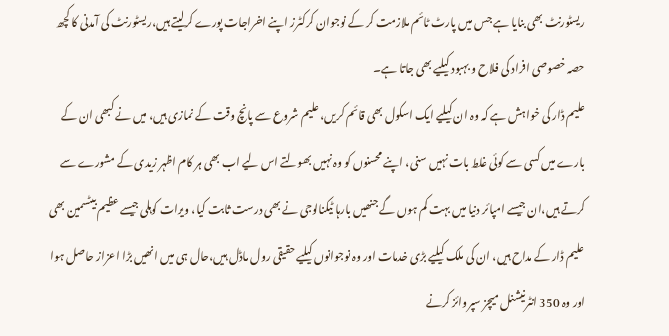ریسٹورنٹ بھی بنایا ہے جس میں پارٹ ٹائم ملازمت کر کے نوجوان کرکٹرز اپنے اخراجات پورے کرلیتے ہیں،ریسٹورنٹ کی آمدنی کا کچھ حصہ خصوصی افراد کی فلاح و بہبود کیلیے بھی جاتا ہے۔
علیم ڈار کی خواہش ہے کہ وہ ان کیلیے ایک اسکول بھی قائم کریں، علیم شروع سے پانچ وقت کے نمازی ہیں، میں نے کبھی ان کے بارے میں کسی سے کوئی غلط بات نہیں سنی، اپنے محسنوں کو وہ نہیں بھولتے اس لیے اب بھی ہر کام اظہر زیدی کے مشورے سے کرتے ہیں،ان جیسے امپائر دنیا میں بہت کم ہوں گے جنھیں بارہا ٹیکنالوجی نے بھی درست ثابت کیا، ویرات کوہلی جیسے عظیم بیٹسمین بھی علیم ڈار کے مداح ہیں، ان کی ملک کیلیے بڑی خدمات اور وہ نوجوانوں کیلیے حقیقی رول ماڈل ہیں،حال ہی میں انھیں بڑا اعزاز حاصل ہوا اور وہ 350 انٹرنیشنل میچز سپروائز کرنے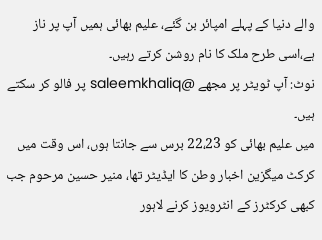والے دنیا کے پہلے امپائر بن گئے، علیم بھائی ہمیں آپ پر ناز ہے،اسی طرح ملک کا نام روشن کرتے رہیں۔
نوٹ: آپ ٹویٹر پر مجھے @saleemkhaliq پر فالو کر سکتے ہیں۔
میں علیم بھائی کو 22،23 برس سے جانتا ہوں، اس وقت میں کرکٹ میگزین اخبار وطن کا ایڈیٹر تھا، منیر حسین مرحوم جب کبھی کرکٹرز کے انٹرویوز کرنے لاہور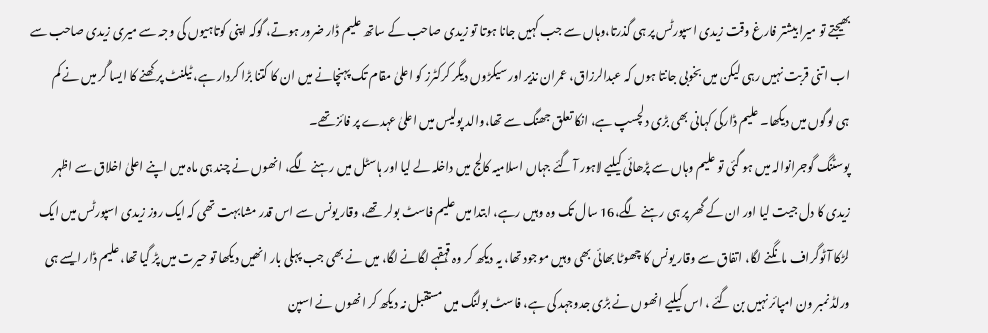بھیجتے تو میرا بیشتر فارغ وقت زیدی اسپورٹس پر ہی گذرتا،وہاں سے جب کہیں جانا ہوتا تو زیدی صاحب کے ساتھ علیم ڈار ضرور ہوتے، گوکہ اپنی کوتاہیوں کی وجہ سے میری زیدی صاحب سے اب اتنی قربت نہیں رہی لیکن میں بخوبی جانتا ہوں کہ عبدالرزاق، عمران نذیر اور سیکڑوں دیگر کرکٹرز کو اعلیٰ مقام تک پہنچانے میں ان کا کتنا بڑا کردار ہے، ٹیلنٹ پرکھنے کا ایسا گُر میں نے کم ہی لوگوں میں دیکھا۔ علیم ڈارکی کہانی بھی بڑی دلچسپ ہے، انکا تعلق جھنگ سے تھا،والد پولیس میں اعلیٰ عہدے پر فائز تھے۔
پوسٹنگ گوجرانوالہ میں ہو گئی تو علیم وہاں سے پڑھائی کیلیے لاہور آ گئے جہاں اسلامیہ کالج میں داخلہ لے لیا اور ہاسٹل میں رہنے لگے، انھوں نے چند ہی ماہ میں اپنے اعلیٰ اخلاق سے اظہر زیدی کا دل جیت لیا اور ان کے گھر پر ہی رہنے لگے،16 سال تک وہ وہیں رہے، ابتدا میں علیم فاسٹ بولر تھے، وقار یونس سے اس قدر مشابہت تھی کہ ایک روز زیدی اسپورٹس میں ایک لڑکا آٹوگراف مانگنے لگا، اتفاق سے وقار یونس کا چھوٹا بھائی بھی وہیں موجود تھا، یہ دیکھ کر وہ قہقہے لگانے لگا، میں نے بھی جب پہلی بار انھیں دیکھا تو حیرت میں پڑ گیا تھا، علیم ڈار ایسے ہی ورلڈ نمبر ون امپائر نہیں بن گئے ، اس کیلیے انھوں نے بڑی جدوجہد کی ہے، فاسٹ بولنگ میں مستقبل نہ دیکھ کر انھوں نے اسپن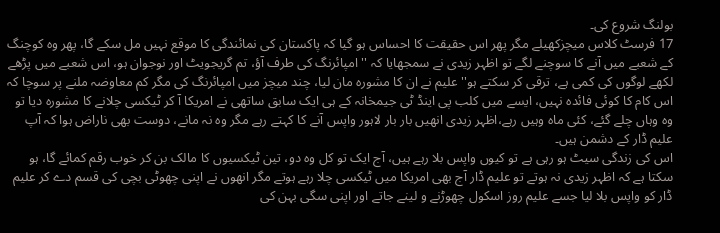بولنگ شروع کی۔
17 فرسٹ کلاس میچزکھیلے مگر پھر اس حقیقت کا احساس ہو گیا کہ پاکستان کی نمائندگی کا موقع نہیں مل سکے گا، پھر وہ کوچنگ کے شعبے میں آنے کا سوچنے لگے تو اظہر زیدی نے سمجھایا کہ ''امپائرنگ کی طرف آؤ، تم گریجویٹ اور نوجوان ہو، اس شعبے میں پڑھے لکھے لوگوں کی کمی ہے، ترقی کر سکتے ہو'' علیم نے ان کا مشورہ مان لیا، چند میچز میں امپائرنگ کی مگر کم معاوضہ ملنے پر سوچا کہ اس کام کا کوئی فائدہ نہیں، ایسے میں کلب پی اینڈ ٹی جیمخانہ کے ہی ایک سابق ساتھی نے امریکا آ کر ٹیکسی چلانے کا مشورہ دیا تو وہ وہاں چلے گئے، کئی ماہ وہیں رہے،اظہر زیدی انھیں بار بار لاہور واپس آنے کا کہتے رہے مگر وہ نہ مانے، دوست بھی ناراض ہوا کہ آپ علیم ڈار کے دشمن ہیں۔
اس کی زندگی سیٹ ہو رہی ہے تو کیوں واپس بلا رہے ہیں، آج ایک تو کل وہ دو، تین ٹیکسیوں کا مالک بن کر خوب رقم کمائے گا، ہو سکتا ہے کہ اظہر زیدی نہ ہوتے تو علیم ڈار آج بھی امریکا میں ٹیکسی چلا رہے ہوتے مگر انھوں نے اپنی چھوٹی بچی کی قسم دے کر علیم ڈار کو واپس بلا لیا جسے علیم روز اسکول چھوڑنے و لینے جاتے اور اپنی سگی بہن کی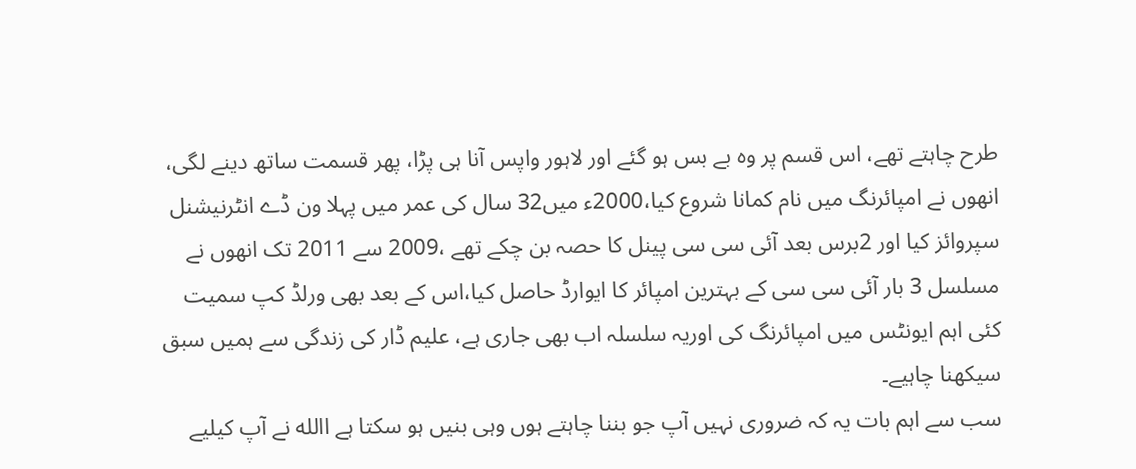طرح چاہتے تھے، اس قسم پر وہ بے بس ہو گئے اور لاہور واپس آنا ہی پڑا، پھر قسمت ساتھ دینے لگی، انھوں نے امپائرنگ میں نام کمانا شروع کیا،2000ء میں32 سال کی عمر میں پہلا ون ڈے انٹرنیشنل سپروائز کیا اور 2برس بعد آئی سی سی پینل کا حصہ بن چکے تھے ،2009 سے 2011 تک انھوں نے مسلسل 3 بار آئی سی سی کے بہترین امپائر کا ایوارڈ حاصل کیا،اس کے بعد بھی ورلڈ کپ سمیت کئی اہم ایونٹس میں امپائرنگ کی اوریہ سلسلہ اب بھی جاری ہے، علیم ڈار کی زندگی سے ہمیں سبق سیکھنا چاہیے۔
سب سے اہم بات یہ کہ ضروری نہیں آپ جو بننا چاہتے ہوں وہی بنیں ہو سکتا ہے االله نے آپ کیلیے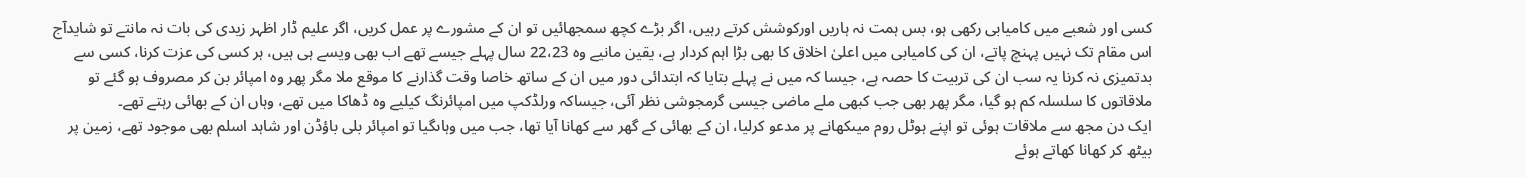کسی اور شعبے میں کامیابی رکھی ہو، بس ہمت نہ ہاریں اورکوشش کرتے رہیں، اگر بڑے کچھ سمجھائیں تو ان کے مشورے پر عمل کریں، اگر علیم ڈار اظہر زیدی کی بات نہ مانتے تو شایدآج اس مقام تک نہیں پہنچ پاتے، ان کی کامیابی میں اعلیٰ اخلاق کا بھی بڑا اہم کردار ہے، یقین مانیے وہ 22،23 سال پہلے جیسے تھے اب بھی ویسے ہی ہیں، ہر کسی کی عزت کرنا، کسی سے بدتمیزی نہ کرنا یہ سب ان کی تربیت کا حصہ ہے، جیسا کہ میں نے پہلے بتایا کہ ابتدائی دور میں ان کے ساتھ خاصا وقت گذارنے کا موقع ملا مگر پھر وہ امپائر بن کر مصروف ہو گئے تو ملاقاتوں کا سلسلہ کم ہو گیا، مگر پھر بھی جب کبھی ملے ماضی جیسی گرمجوشی نظر آئی، جیساکہ ورلڈکپ میں امپائرنگ کیلیے وہ ڈھاکا میں تھے، وہاں ان کے بھائی رہتے تھے۔
ایک دن مجھ سے ملاقات ہوئی تو اپنے ہوٹل روم میںکھانے پر مدعو کرلیا، ان کے بھائی کے گھر سے کھانا آیا تھا، جب میں وہاںگیا تو امپائر بلی باؤڈن اور شاہد اسلم بھی موجود تھے، زمین پر بیٹھ کر کھانا کھاتے ہوئے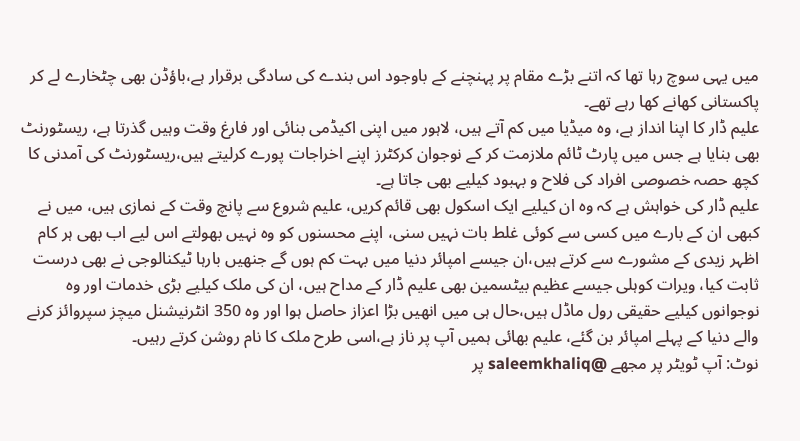میں یہی سوچ رہا تھا کہ اتنے بڑے مقام پر پہنچنے کے باوجود اس بندے کی سادگی برقرار ہے،باؤڈن بھی چٹخارے لے کر پاکستانی کھانے کھا رہے تھے۔
علیم ڈار کا اپنا انداز ہے، وہ میڈیا میں کم آتے ہیں، لاہور میں اپنی اکیڈمی بنائی اور فارغ وقت وہیں گذرتا ہے، ریسٹورنٹ بھی بنایا ہے جس میں پارٹ ٹائم ملازمت کر کے نوجوان کرکٹرز اپنے اخراجات پورے کرلیتے ہیں،ریسٹورنٹ کی آمدنی کا کچھ حصہ خصوصی افراد کی فلاح و بہبود کیلیے بھی جاتا ہے۔
علیم ڈار کی خواہش ہے کہ وہ ان کیلیے ایک اسکول بھی قائم کریں، علیم شروع سے پانچ وقت کے نمازی ہیں، میں نے کبھی ان کے بارے میں کسی سے کوئی غلط بات نہیں سنی، اپنے محسنوں کو وہ نہیں بھولتے اس لیے اب بھی ہر کام اظہر زیدی کے مشورے سے کرتے ہیں،ان جیسے امپائر دنیا میں بہت کم ہوں گے جنھیں بارہا ٹیکنالوجی نے بھی درست ثابت کیا، ویرات کوہلی جیسے عظیم بیٹسمین بھی علیم ڈار کے مداح ہیں، ان کی ملک کیلیے بڑی خدمات اور وہ نوجوانوں کیلیے حقیقی رول ماڈل ہیں،حال ہی میں انھیں بڑا اعزاز حاصل ہوا اور وہ 350 انٹرنیشنل میچز سپروائز کرنے والے دنیا کے پہلے امپائر بن گئے، علیم بھائی ہمیں آپ پر ناز ہے،اسی طرح ملک کا نام روشن کرتے رہیں۔
نوٹ: آپ ٹویٹر پر مجھے @saleemkhaliq پر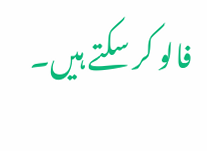فالو کر سکتے ہیں۔